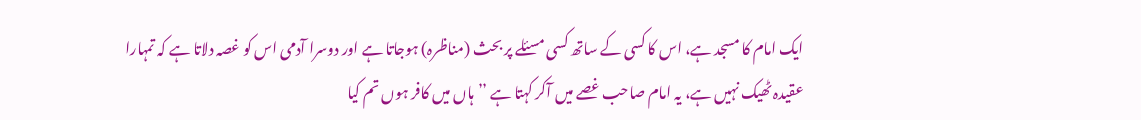ایک امام کا مسجد ہے، اس کا کسی کے ساتھ کسی مسئلے پر بحث (مناظرہ) ہوجاتا ہے اور دوسرا آدمی اس کو غصہ دلاتا ہے کہ تمہارا عقیدہ ٹھیک نہیں ہے، یہ امام صاحب غصے میں آکر کہتا ہے ’’ہاں میں کافر ہوں تم کیا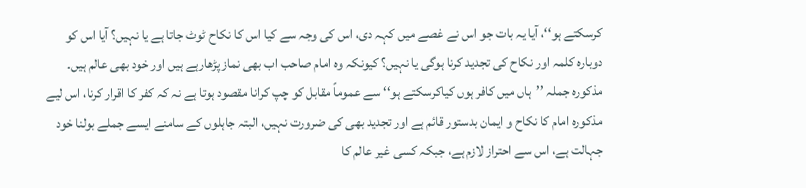کرسکتے ہو‘‘، آیا یہ بات جو اس نے غصے میں کہہ دی، اس کی وجہ سے کیا اس کا نکاح ٹوٹ جاتا ہے یا نہیں؟ آیا اس کو دوبارہ کلمہ اور نکاح کی تجدید کرنا ہوگی یا نہیں؟ کیونکہ وہ امام صاحب اب بھی نماز پڑھارہے ہیں اور خود بھی عالم ہیں۔
مذکورہ جملہ ’’ہاں میں کافر ہوں کیاکرسکتے ہو‘‘ سے عموماً مقابل کو چپ کرانا مقصود ہوتا ہے نہ کہ کفر کا اقرار کرنا، اس لیے مذکورہ امام کا نکاح و ایمان بدستور قائم ہے اور تجدید بھی کی ضرورت نہیں، البتہ جاہلوں کے سامنے ایسے جملے بولنا خود جہالت ہے، اس سے احتراز لازم ہے، جبکہ کسی غیر عالم کا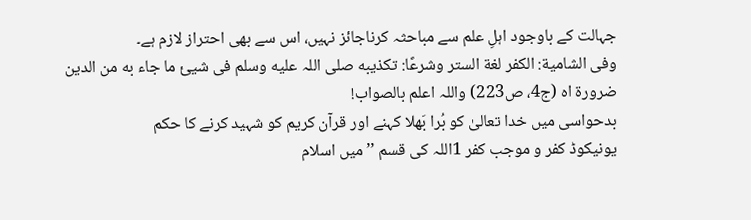جہالت کے باوجود اہلِ علم سے مباحثہ کرناجائز نہیں، اس سے بھی احتراز لازم ہے۔
وفی الشامية: الكفر لغة الستر وشرعًا: تکذیبه صلی اللہ علیه وسلم فی شیئ ما جاء به من الدین ضرورة اه (ج4، ص223) واللہ اعلم بالصواب!
بدحواسی میں خدا تعالیٰ کو بُرا بَھلا کہنے اور قرآن کریم کو شہید کرنے کا حکم
یونیکوڈ کفر و موجب کفر 1اللہ کی قسم ’’میں اسلام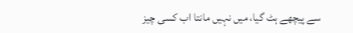سے پیچھے ہٹ گیا، میں نہیں مانتا اب کسی چیز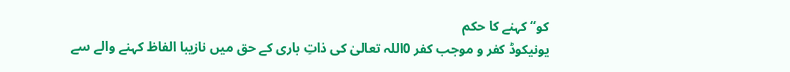کو‘‘ کہنے کا حکم
یونیکوڈ کفر و موجب کفر 0اللہ تعالیٰ کی ذاتِ باری کے حق میں نازیبا الفاظ کہنے والے سے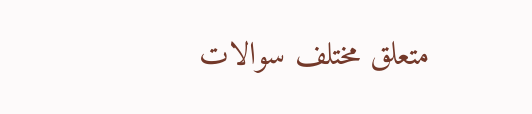متعلق مختلف سوالات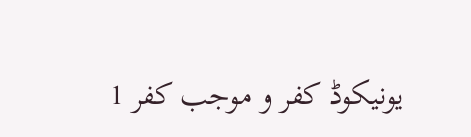یونیکوڈ کفر و موجب کفر 1